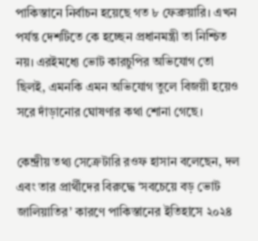পাকিস্তানে নির্বাচন হয়েছে গত ৮ ফেব্রুয়ারি। এখন পর্যন্ত দেশটিতে কে হচ্ছেন প্রধানমন্ত্রী তা নিশ্চিত নয়। এরইমধ্যে ভোট কারচুপির অভিযোগ তো ছিলই, এমনকি এমন অভিযোগ তুলে বিজয়ী হয়েও সরে দাঁড়ানোর ঘোষণার কথা শোনা গেছে।

কেন্দ্রীয় তথ্য সেক্রেটারি রওফ হাসান বলেছেন, দল এবং তার প্রার্থীদের বিরুদ্ধে ‘সবচেয়ে বড় ভোট জালিয়াতির’ কারণে পাকিস্তানের ইতিহাসে ২০২৪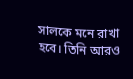সালকে মনে রাখা হবে। তিনি আরও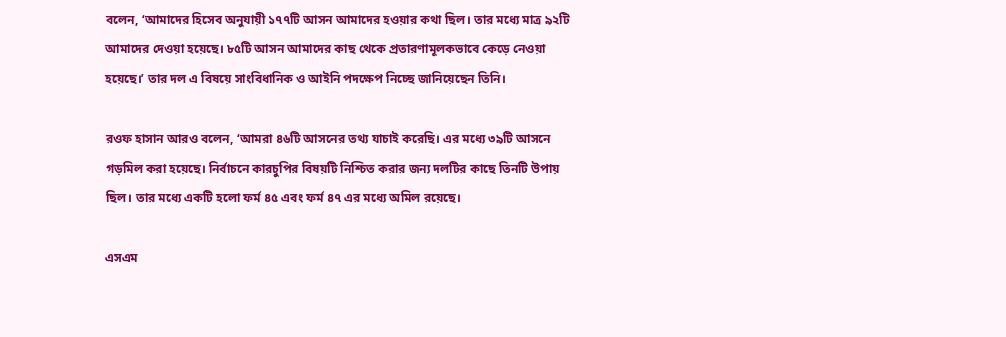বলেন, ‘আমাদের হিসেব অনুযায়ী ১৭৭টি আসন আমাদের হওয়ার কথা ছিল। তার মধ্যে মাত্র ৯২টি আমাদের দেওয়া হয়েছে। ৮৫টি আসন আমাদের কাছ থেকে প্রতারণামূলকভাবে কেড়ে নেওয়া হয়েছে।’ তার দল এ বিষয়ে সাংবিধানিক ও আইনি পদক্ষেপ নিচ্ছে জানিয়েছেন তিনি।

রওফ হাসান আরও বলেন, ‘আমরা ৪৬টি আসনের তথ্য যাচাই করেছি। এর মধ্যে ৩৯টি আসনে গড়মিল করা হয়েছে। নির্বাচনে কারচুপির বিষয়টি নিশ্চিত করার জন্য দলটির কাছে তিনটি উপায় ছিল। তার মধ্যে একটি হলো ফর্ম ৪৫ এবং ফর্ম ৪৭ এর মধ্যে অমিল রয়েছে।

এসএম